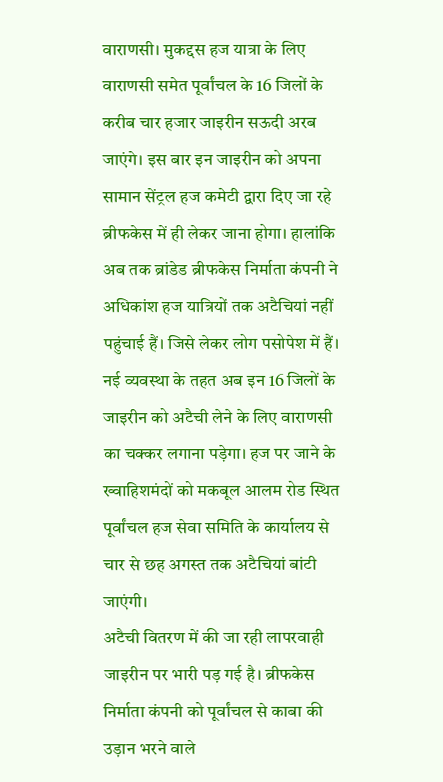वाराणसी। मुकद्दस हज यात्रा के लिए वाराणसी समेत पूर्वांचल के 16 जिलों के करीब चार हजार जाइरीन सऊदी अरब जाएंगे। इस बार इन जाइरीन को अपना सामान सेंट्रल हज कमेटी द्वारा दिए जा रहे ब्रीफकेस में ही लेकर जाना होगा। हालांकि अब तक ब्रांडेड ब्रीफकेस निर्माता कंपनी ने अधिकांश हज यात्रियों तक अटैचियां नहीं पहुंचाई हैं। जिसे लेकर लोग पसोपेश में हैं। नई व्यवस्था के तहत अब इन 16 जिलों के जाइरीन को अटैची लेने के लिए वाराणसी का चक्कर लगाना पड़ेगा। हज पर जाने के ख्वाहिशमंदों को मकबूल आलम रोड स्थित पूर्वांचल हज सेवा समिति के कार्यालय से चार से छह अगस्त तक अटैचियां बांटी जाएंगी।
अटैची वितरण में की जा रही लापरवाही जाइरीन पर भारी पड़ गई है। ब्रीफकेस निर्माता कंपनी को पूर्वांचल से काबा की उड़ान भरने वाले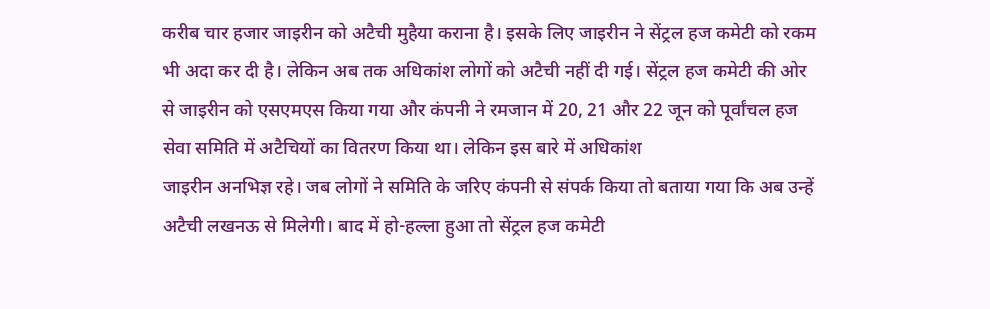करीब चार हजार जाइरीन को अटैची मुहैया कराना है। इसके लिए जाइरीन ने सेंट्रल हज कमेटी को रकम भी अदा कर दी है। लेकिन अब तक अधिकांश लोगों को अटैची नहीं दी गई। सेंट्रल हज कमेटी की ओर से जाइरीन को एसएमएस किया गया और कंपनी ने रमजान में 20, 21 और 22 जून को पूर्वांचल हज सेवा समिति में अटैचियों का वितरण किया था। लेकिन इस बारे में अधिकांश
जाइरीन अनभिज्ञ रहे। जब लोगों ने समिति के जरिए कंपनी से संपर्क किया तो बताया गया कि अब उन्हें अटैची लखनऊ से मिलेगी। बाद में हो-हल्ला हुआ तो सेंट्रल हज कमेटी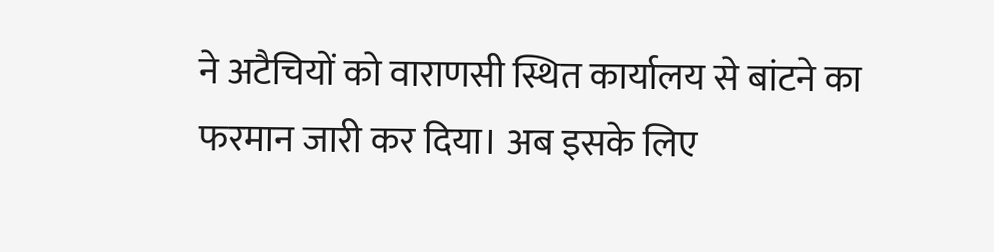ने अटैचियों को वाराणसी स्थित कार्यालय से बांटने का फरमान जारी कर दिया। अब इसके लिए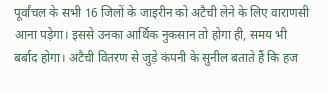पूर्वांचल के सभी 16 जिलों के जाइरीन को अटैची लेने के लिए वाराणसी आना पड़ेगा। इससे उनका आर्थिक नुकसान तो होगा ही, समय भी बर्बाद होगा। अटैची वितरण से जुड़े कंपनी के सुनील बताते हैं कि हज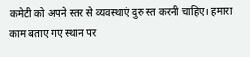कमेटी को अपने स्तर से व्यवस्थाएं दुरु स्त करनी चाहिए। हमारा काम बताए गए स्थान पर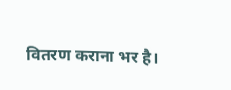वितरण कराना भर है।